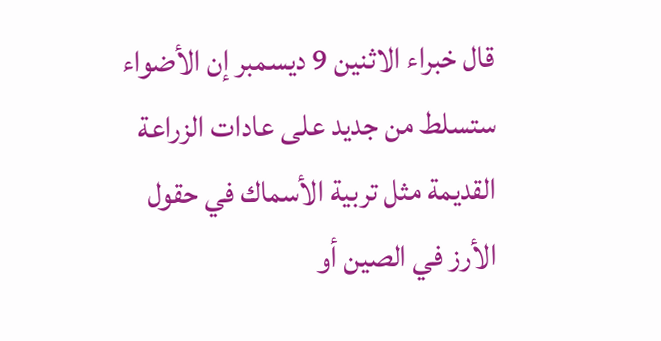قال خبراء الاثنين 9 ديسمبر إن الأضواء ستسلط من جديد على عادات الزراعة القديمة مثل تربية الأسماك في حقول الأرز في الصين أو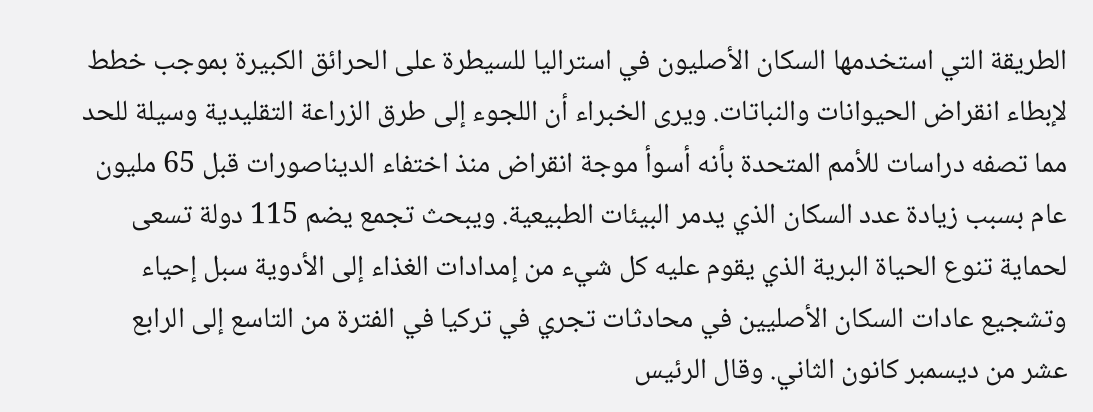الطريقة التي استخدمها السكان الأصليون في استراليا للسيطرة على الحرائق الكبيرة بموجب خطط لإبطاء انقراض الحيوانات والنباتات. ويرى الخبراء أن اللجوء إلى طرق الزراعة التقليدية وسيلة للحد مما تصفه دراسات للأمم المتحدة بأنه أسوأ موجة انقراض منذ اختفاء الديناصورات قبل 65 مليون عام بسبب زيادة عدد السكان الذي يدمر البيئات الطبيعية. ويبحث تجمع يضم 115 دولة تسعى لحماية تنوع الحياة البرية الذي يقوم عليه كل شيء من إمدادات الغذاء إلى الأدوية سبل إحياء وتشجيع عادات السكان الأصليين في محادثات تجري في تركيا في الفترة من التاسع إلى الرابع عشر من ديسمبر كانون الثاني. وقال الرئيس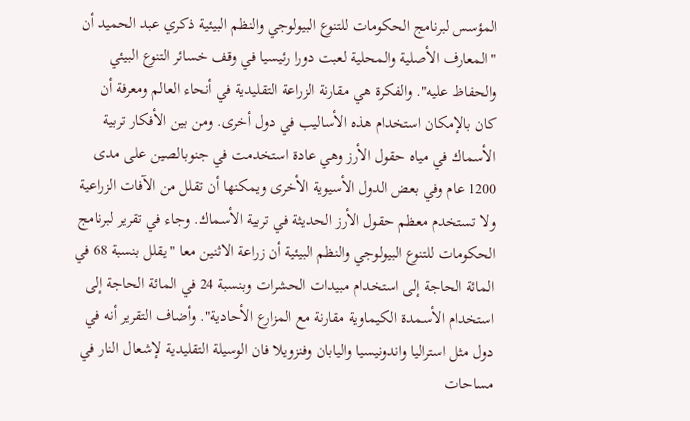المؤسس لبرنامج الحكومات للتنوع البيولوجي والنظم البيئية ذكري عبد الحميد أن "المعارف الأصلية والمحلية لعبت دورا رئيسيا في وقف خسائر التنوع البيئي والحفاظ عليه". والفكرة هي مقارنة الزراعة التقليدية في أنحاء العالم ومعرفة أن كان بالإمكان استخدام هذه الأساليب في دول أخرى. ومن بين الأفكار تربية الأسماك في مياه حقول الأرز وهي عادة استخدمت في جنوبالصين على مدى 1200 عام وفي بعض الدول الأسيوية الأخرى ويمكنها أن تقلل من الآفات الزراعية ولا تستخدم معظم حقول الأرز الحديثة في تربية الأسماك. وجاء في تقرير لبرنامج الحكومات للتنوع البيولوجي والنظم البيئية أن زراعة الاثنين معا "يقلل بنسبة 68 في المائة الحاجة إلى استخدام مبيدات الحشرات وبنسبة 24 في المائة الحاجة إلى استخدام الأسمدة الكيماوية مقارنة مع المزارع الأحادية". وأضاف التقرير أنه في دول مثل استراليا واندونيسيا واليابان وفنزويلا فان الوسيلة التقليدية لإشعال النار في مساحات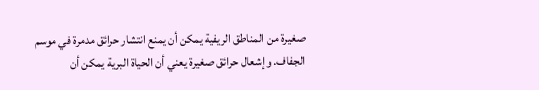صغيرة من المناطق الريفية يمكن أن يمنع انتشار حرائق مدمرة في موسم الجفاف. وإشعال حرائق صغيرة يعني أن الحياة البرية يمكن أن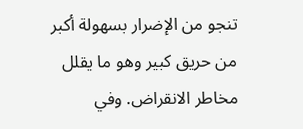تنجو من الإضرار بسهولة أكبر من حريق كبير وهو ما يقلل مخاطر الانقراض. وفي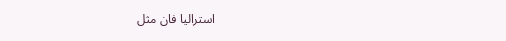استراليا فان مثل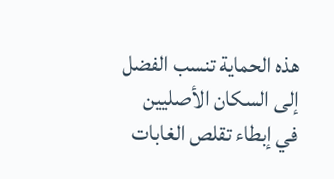هذه الحماية تنسب الفضل إلى السكان الأصليين في إبطاء تقلص الغابات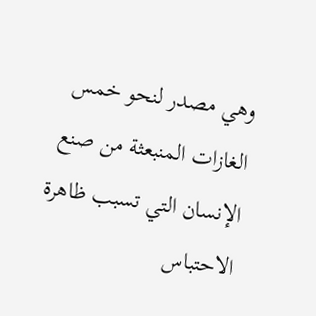وهي مصدر لنحو خمس الغازات المنبعثة من صنع الإنسان التي تسبب ظاهرة الاحتباس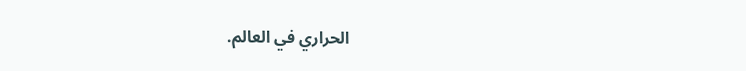الحراري في العالم.